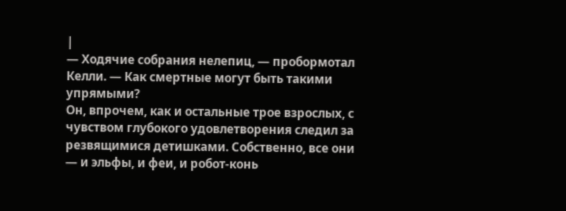|
— Ходячие собрания нелепиц, — пробормотал Келли. — Как смертные могут быть такими упрямыми?
Он, впрочем, как и остальные трое взрослых, с чувством глубокого удовлетворения следил за резвящимися детишками. Собственно, все они — и эльфы, и феи, и робот-конь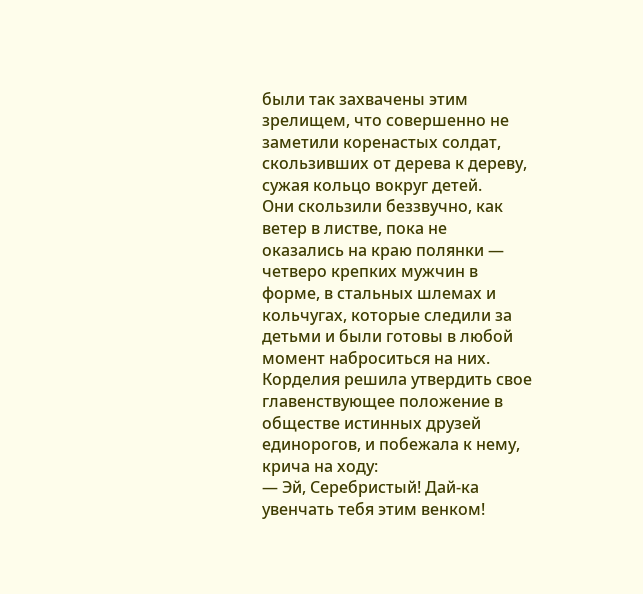были так захвачены этим зрелищем, что совершенно не заметили коренастых солдат, скользивших от дерева к дереву, сужая кольцо вокруг детей.
Они скользили беззвучно, как ветер в листве, пока не оказались на краю полянки — четверо крепких мужчин в форме, в стальных шлемах и кольчугах, которые следили за детьми и были готовы в любой момент наброситься на них.
Корделия решила утвердить свое главенствующее положение в обществе истинных друзей единорогов, и побежала к нему, крича на ходу:
— Эй, Серебристый! Дай-ка увенчать тебя этим венком!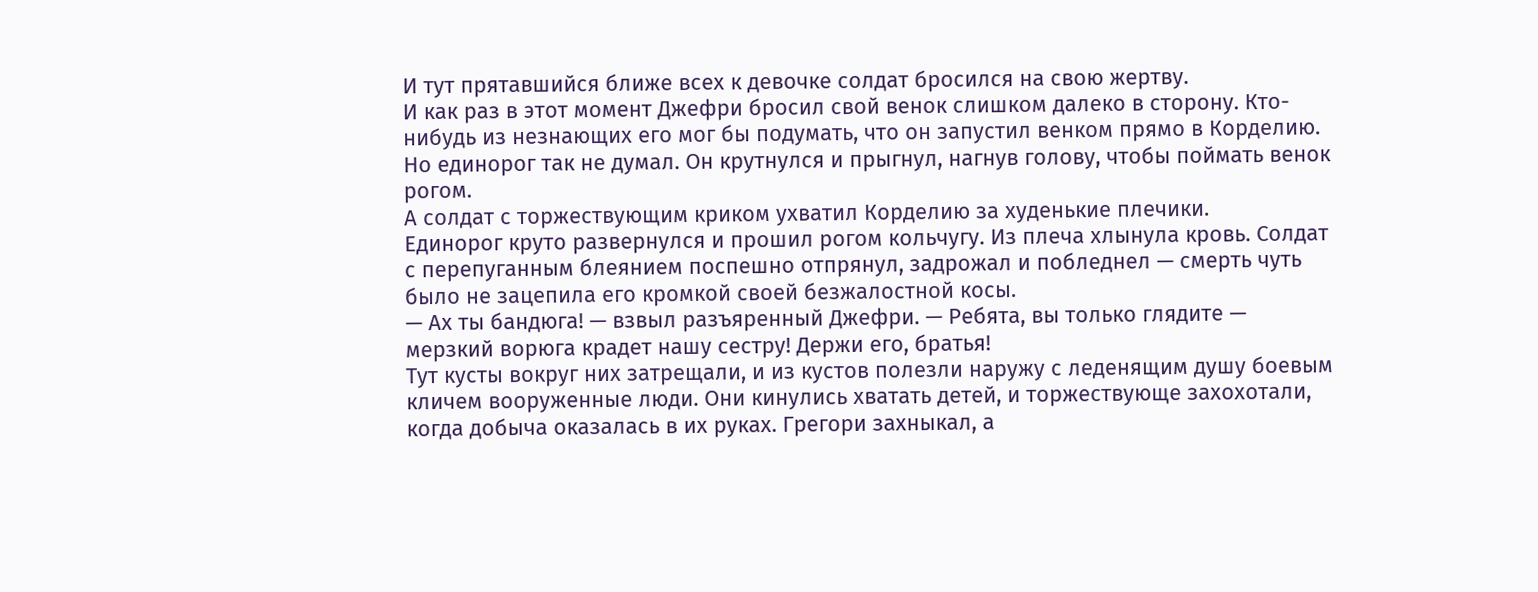И тут прятавшийся ближе всех к девочке солдат бросился на свою жертву.
И как раз в этот момент Джефри бросил свой венок слишком далеко в сторону. Кто-нибудь из незнающих его мог бы подумать, что он запустил венком прямо в Корделию.
Но единорог так не думал. Он крутнулся и прыгнул, нагнув голову, чтобы поймать венок рогом.
А солдат с торжествующим криком ухватил Корделию за худенькие плечики.
Единорог круто развернулся и прошил рогом кольчугу. Из плеча хлынула кровь. Солдат с перепуганным блеянием поспешно отпрянул, задрожал и побледнел — смерть чуть было не зацепила его кромкой своей безжалостной косы.
— Ах ты бандюга! — взвыл разъяренный Джефри. — Ребята, вы только глядите — мерзкий ворюга крадет нашу сестру! Держи его, братья!
Тут кусты вокруг них затрещали, и из кустов полезли наружу с леденящим душу боевым кличем вооруженные люди. Они кинулись хватать детей, и торжествующе захохотали, когда добыча оказалась в их руках. Грегори захныкал, а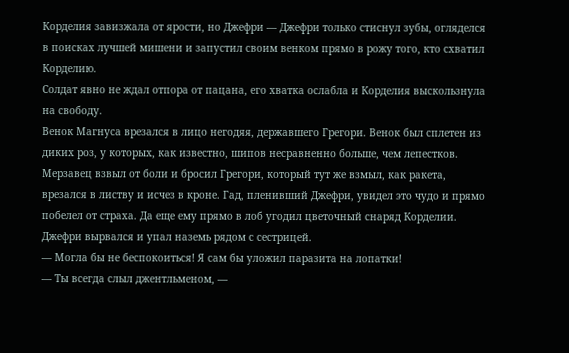Корделия завизжала от ярости, но Джефри — Джефри только стиснул зубы, огляделся в поисках лучшей мишени и запустил своим венком прямо в рожу того, кто схватил Корделию.
Солдат явно не ждал отпора от пацана, его хватка ослабла и Корделия выскользнула на свободу.
Венок Магнуса врезался в лицо негодяя, державшего Грегори. Венок был сплетен из диких роз, у которых, как известно, шипов несравненно больше, чем лепестков. Мерзавец взвыл от боли и бросил Грегори, который тут же взмыл, как ракета, врезался в листву и исчез в кроне. Гад, пленивший Джефри, увидел это чудо и прямо побелел от страха. Да еще ему прямо в лоб угодил цветочный снаряд Корделии. Джефри вырвался и упал наземь рядом с сестрицей.
— Могла бы не беспокоиться! Я сам бы уложил паразита на лопатки!
— Ты всегда слыл джентльменом, —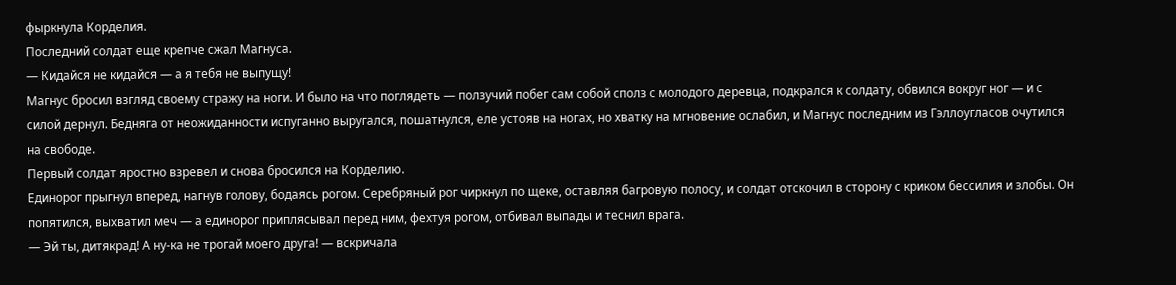фыркнула Корделия.
Последний солдат еще крепче сжал Магнуса.
— Кидайся не кидайся — а я тебя не выпущу!
Магнус бросил взгляд своему стражу на ноги. И было на что поглядеть — ползучий побег сам собой сполз с молодого деревца, подкрался к солдату, обвился вокруг ног — и с силой дернул. Бедняга от неожиданности испуганно выругался, пошатнулся, еле устояв на ногах, но хватку на мгновение ослабил, и Магнус последним из Гэллоугласов очутился на свободе.
Первый солдат яростно взревел и снова бросился на Корделию.
Единорог прыгнул вперед, нагнув голову, бодаясь рогом. Серебряный рог чиркнул по щеке, оставляя багровую полосу, и солдат отскочил в сторону с криком бессилия и злобы. Он попятился, выхватил меч — а единорог приплясывал перед ним, фехтуя рогом, отбивал выпады и теснил врага.
— Эй ты, дитякрад! А ну-ка не трогай моего друга! — вскричала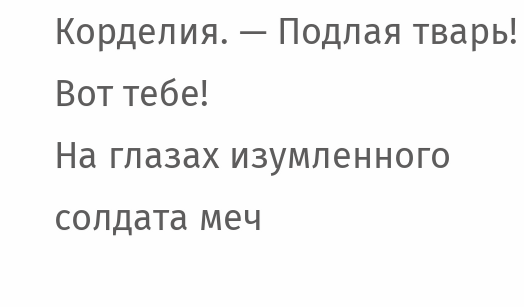Корделия. — Подлая тварь! Вот тебе!
На глазах изумленного солдата меч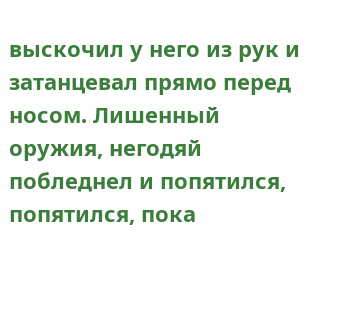выскочил у него из рук и затанцевал прямо перед носом. Лишенный оружия, негодяй побледнел и попятился, попятился, пока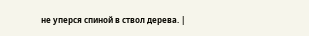не уперся спиной в ствол дерева. |